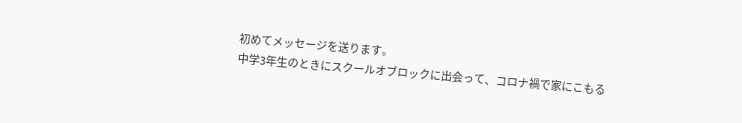初めてメッセージを送ります。
中学3年生のときにスクールオブロックに出会って、コロナ禍で家にこもる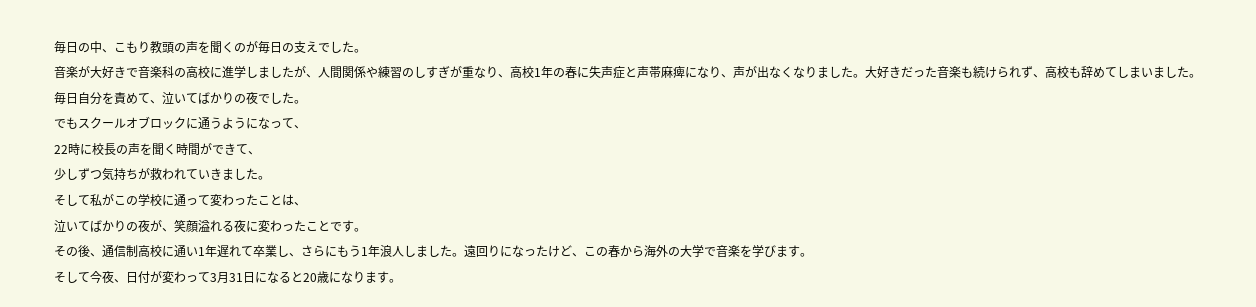毎日の中、こもり教頭の声を聞くのが毎日の支えでした。
音楽が大好きで音楽科の高校に進学しましたが、人間関係や練習のしすぎが重なり、高校1年の春に失声症と声帯麻痺になり、声が出なくなりました。大好きだった音楽も続けられず、高校も辞めてしまいました。
毎日自分を責めて、泣いてばかりの夜でした。
でもスクールオブロックに通うようになって、
22時に校長の声を聞く時間ができて、
少しずつ気持ちが救われていきました。
そして私がこの学校に通って変わったことは、
泣いてばかりの夜が、笑顔溢れる夜に変わったことです。
その後、通信制高校に通い1年遅れて卒業し、さらにもう1年浪人しました。遠回りになったけど、この春から海外の大学で音楽を学びます。
そして今夜、日付が変わって3月31日になると20歳になります。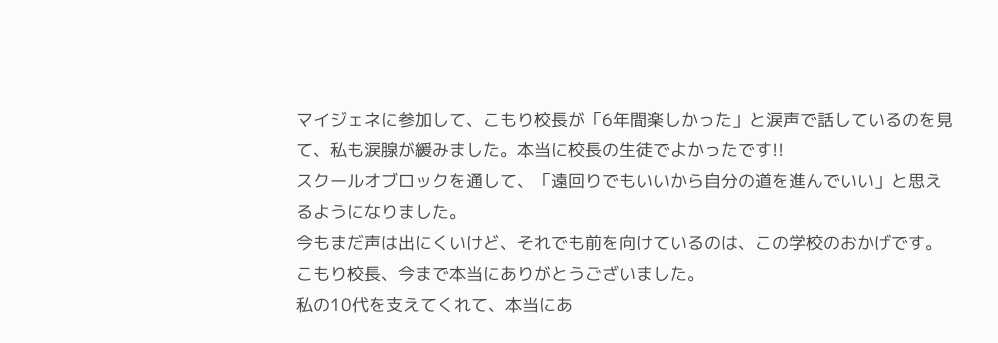マイジェネに参加して、こもり校長が「6年間楽しかった」と涙声で話しているのを見て、私も涙腺が緩みました。本当に校長の生徒でよかったです!!
スクールオブロックを通して、「遠回りでもいいから自分の道を進んでいい」と思えるようになりました。
今もまだ声は出にくいけど、それでも前を向けているのは、この学校のおかげです。
こもり校長、今まで本当にありがとうございました。
私の10代を支えてくれて、本当にあ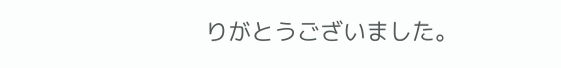りがとうございました。